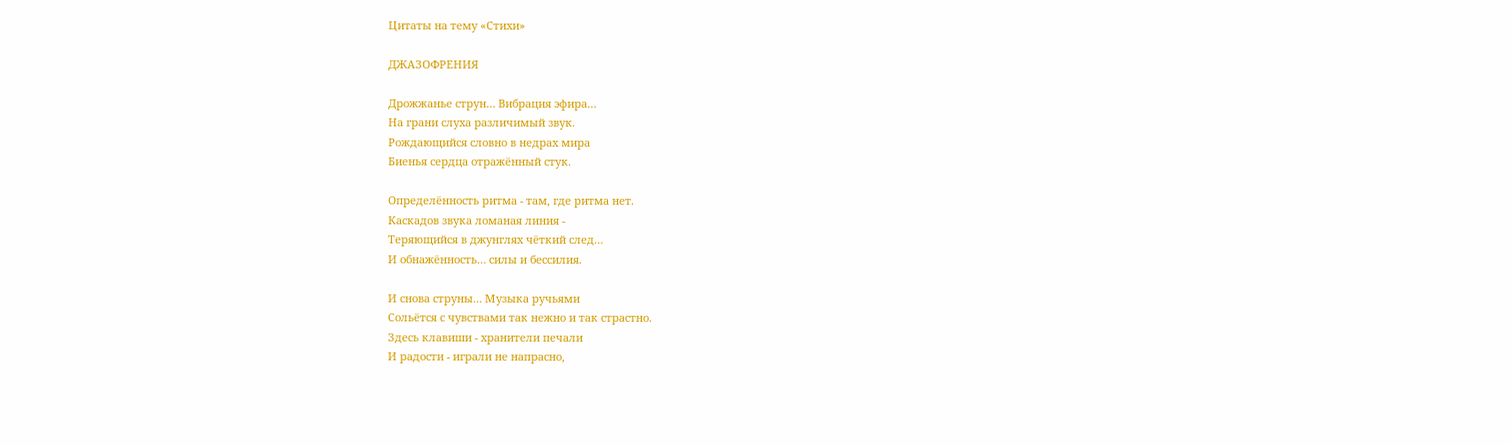Цитаты на тему «Стихи»

ДЖАЗОФРЕНИЯ

Дрожжанье струн… Вибрация эфира…
На грани слуха различимый звук.
Рождающийся словно в недрах мира
Биенья сердца отражённый стук.

Определённость ритма - там, где ритма нет.
Каскадов звука ломаная линия -
Теряющийся в джунглях чёткий след…
И обнажённость… силы и бессилия.

И снова струны… Музыка ручьями
Сольётся с чувствами так нежно и так страстно.
Здесь клавиши - хранители печали
И радости - играли не напрасно,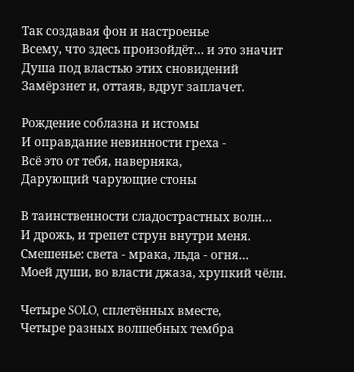Так создавая фон и настроенье
Всему, что здесь произойдёт… и это значит
Душа под властью этих сновидений
Замёрзнет и, оттаяв, вдруг заплачет.

Рождение соблазна и истомы
И оправдание невинности греха -
Всё это от тебя, наверняка,
Дарующий чарующие стоны

В таинственности сладострастных волн…
И дрожь, и трепет струн внутри меня.
Смешенье: света - мрака, льда - огня…
Моей души, во власти джаза, хрупкий чёлн.

Четыре SOLO, сплетённых вместе,
Четыре разных волшебных тембра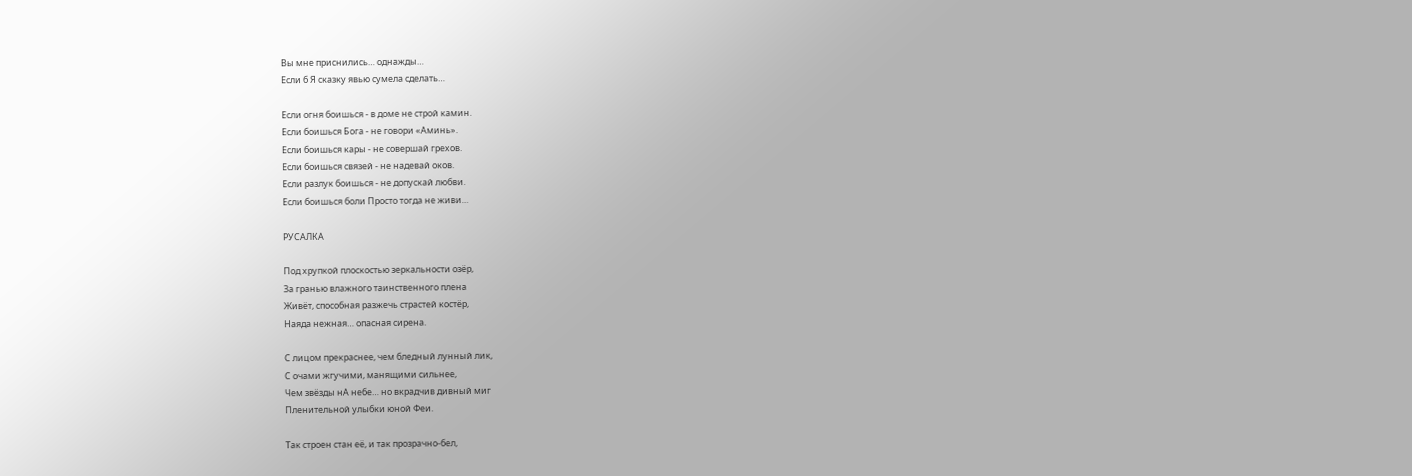Вы мне приснились… однажды…
Если б Я сказку явью сумела сделать…

Если огня боишься - в доме не строй камин.
Если боишься Бога - не говори «Аминь».
Если боишься кары - не совершай грехов.
Если боишься связей - не надевай оков.
Если разлук боишься - не допускай любви.
Если боишься боли Просто тогда не живи…

РУСАЛКА

Под хрупкой плоскостью зеркальности озёр,
За гранью влажного таинственного плена
Живёт, способная разжечь страстей костёр,
Наяда нежная… опасная сирена.

С лицом прекраснее, чем бледный лунный лик,
С очами жгучими, манящими сильнее,
Чем звёзды нА небе… но вкрадчив дивный миг
Пленительной улыбки юной Феи.

Так строен стан её, и так прозрачно-бел,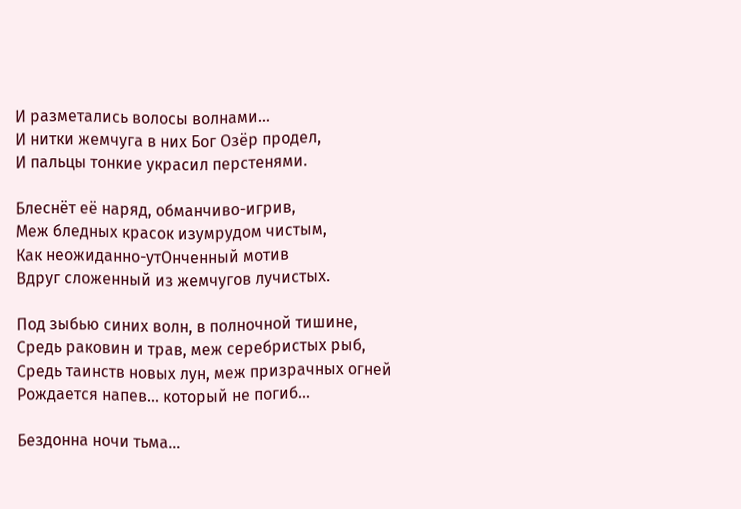И разметались волосы волнами…
И нитки жемчуга в них Бог Озёр продел,
И пальцы тонкие украсил перстенями.

Блеснёт её наряд, обманчиво-игрив,
Меж бледных красок изумрудом чистым,
Как неожиданно-утОнченный мотив
Вдруг сложенный из жемчугов лучистых.

Под зыбью синих волн, в полночной тишине,
Средь раковин и трав, меж серебристых рыб,
Средь таинств новых лун, меж призрачных огней
Рождается напев… который не погиб…

Бездонна ночи тьма…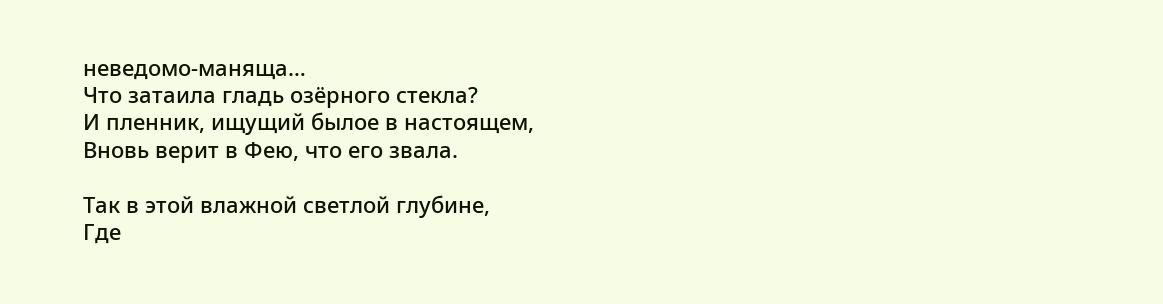неведомо-маняща…
Что затаила гладь озёрного стекла?
И пленник, ищущий былое в настоящем,
Вновь верит в Фею, что его звала.

Так в этой влажной светлой глубине,
Где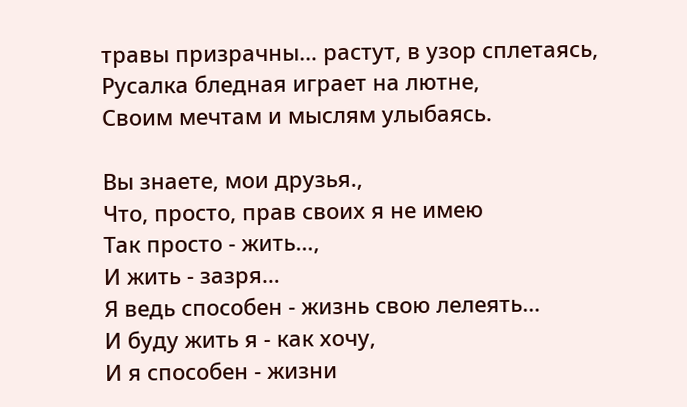травы призрачны… растут, в узор сплетаясь,
Русалка бледная играет на лютне,
Своим мечтам и мыслям улыбаясь.

Вы знаете, мои друзья.,
Что, просто, прав своих я не имею
Так просто - жить…,
И жить - зазря…
Я ведь способен - жизнь свою лелеять…
И буду жить я - как хочу,
И я способен - жизни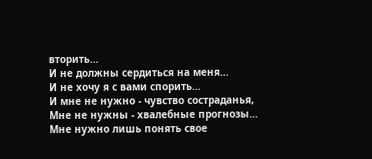вторить…
И не должны сердиться на меня…
И не хочу я с вами спорить…
И мне не нужно - чувство состраданья,
Мне не нужны - хвалебные прогнозы…
Мне нужно лишь понять свое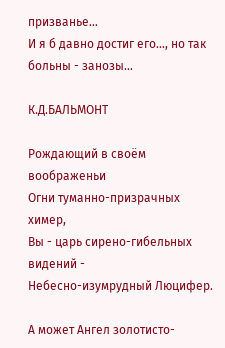призванье…
И я б давно достиг его…, но так больны - занозы…

К.Д.БАЛЬМОНТ

Рождающий в своём воображеньи
Огни туманно-призрачных химер,
Вы - царь сирено-гибельных видений -
Небесно-изумрудный Люцифер.

А может Ангел золотисто-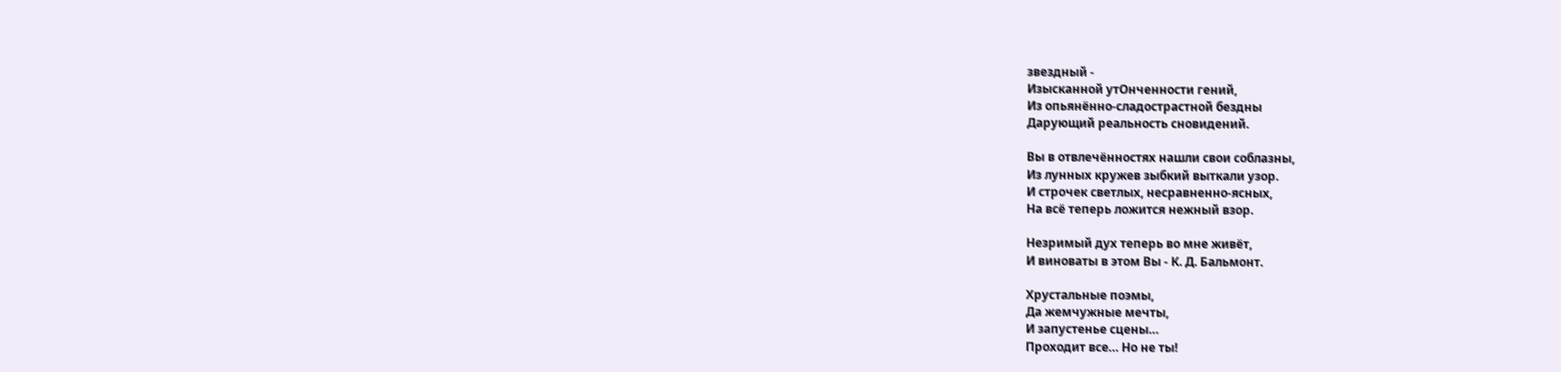звездный -
Изысканной утОнченности гений,
Из опьянённо-сладострастной бездны
Дарующий реальность сновидений.

Вы в отвлечённостях нашли свои соблазны,
Из лунных кружев зыбкий выткали узор.
И строчек светлых, несравненно-ясных,
На всё теперь ложится нежный взор.

Незримый дух теперь во мне живёт,
И виноваты в этом Вы - К. Д. Бальмонт.

Хрустальные поэмы,
Да жемчужные мечты,
И запустенье сцены…
Проходит все… Но не ты!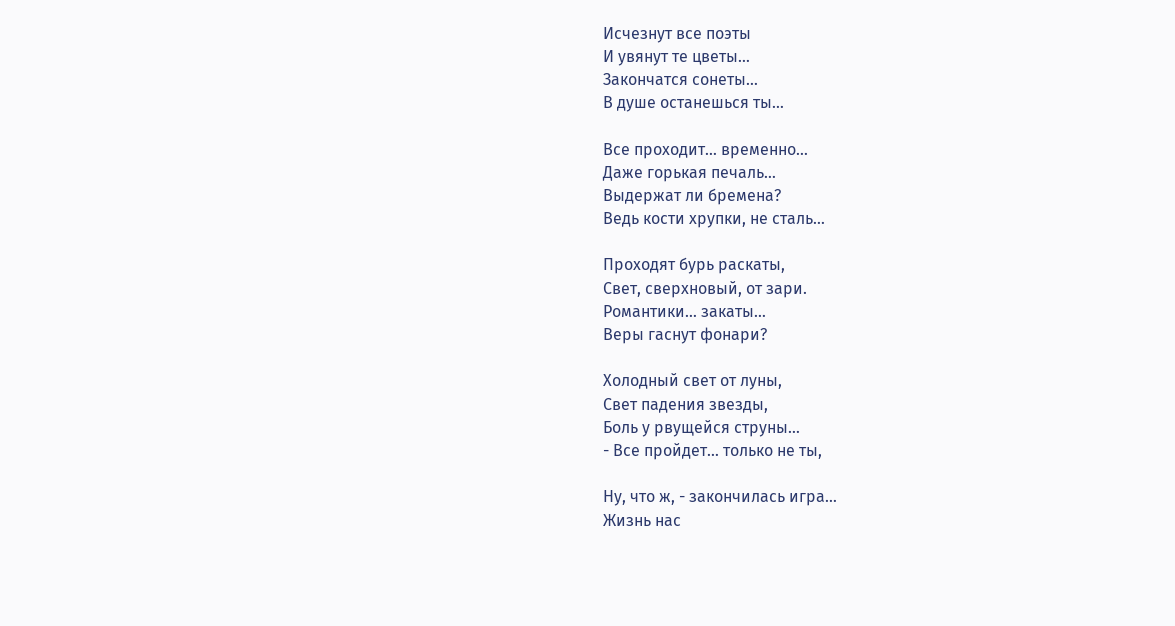Исчезнут все поэты
И увянут те цветы…
Закончатся сонеты…
В душе останешься ты…

Все проходит… временно…
Даже горькая печаль…
Выдержат ли бремена?
Ведь кости хрупки, не сталь…

Проходят бурь раскаты,
Свет, сверхновый, от зари.
Романтики… закаты…
Веры гаснут фонари?

Холодный свет от луны,
Свет падения звезды,
Боль у рвущейся струны…
- Все пройдет… только не ты,

Ну, что ж, - закончилась игра…
Жизнь нас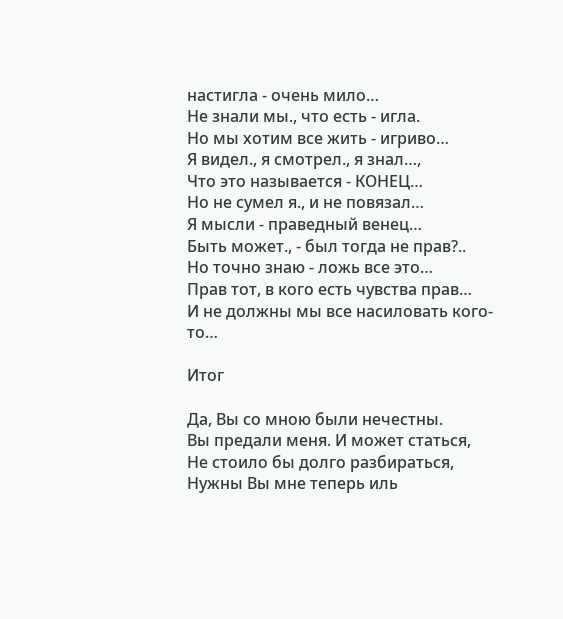настигла - очень мило…
Не знали мы., что есть - игла.
Но мы хотим все жить - игриво…
Я видел., я смотрел., я знал…,
Что это называется - КОНЕЦ…
Но не сумел я., и не повязал…
Я мысли - праведный венец…
Быть может., - был тогда не прав?..
Но точно знаю - ложь все это…
Прав тот, в кого есть чувства прав…
И не должны мы все насиловать кого-то…

Итог

Да, Вы со мною были нечестны.
Вы предали меня. И может статься,
Не стоило бы долго разбираться,
Нужны Вы мне теперь иль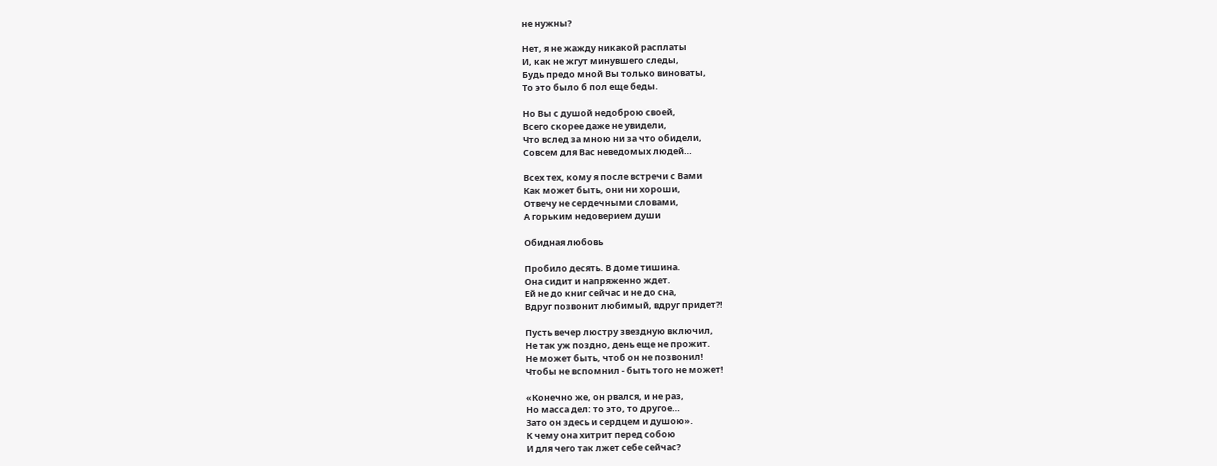не нужны?

Нет, я не жажду никакой расплаты
И, как не жгут минувшего следы,
Будь предо мной Вы только виноваты,
То это было б пол еще беды.

Но Вы с душой недоброю своей,
Всего скорее даже не увидели,
Что вслед за мною ни за что обидели,
Совсем для Вас неведомых людей…

Всех тех, кому я после встречи с Вами
Как может быть, они ни хороши,
Отвечу не сердечными словами,
А горьким недоверием души

Обидная любовь

Пробило десять. В доме тишина.
Она сидит и напряженно ждет.
Ей не до книг сейчас и не до сна,
Вдруг позвонит любимый, вдруг придет?!

Пусть вечер люстру звездную включил,
Не так уж поздно, день еще не прожит.
Не может быть, чтоб он не позвонил!
Чтобы не вспомнил - быть того не может!

«Конечно же, он рвался, и не раз,
Но масса дел: то это, то другое…
Зато он здесь и сердцем и душою».
К чему она хитрит перед собою
И для чего так лжет себе сейчас?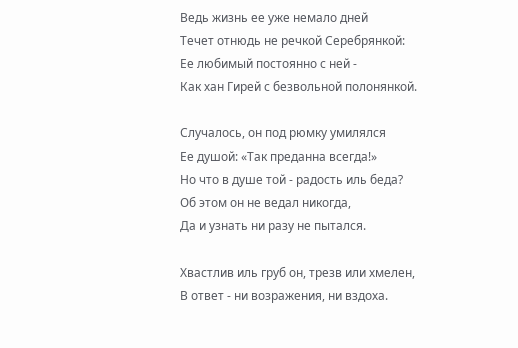Ведь жизнь ее уже немало дней
Течет отнюдь не речкой Серебрянкой:
Ее любимый постоянно с ней -
Как хан Гирей с безвольной полонянкой.

Случалось, он под рюмку умилялся
Ее душой: «Так преданна всегда!»
Но что в душе той - радость иль беда?
Об этом он не ведал никогда,
Да и узнать ни разу не пытался.

Хвастлив иль груб он, трезв или хмелен,
В ответ - ни возражения, ни вздоха.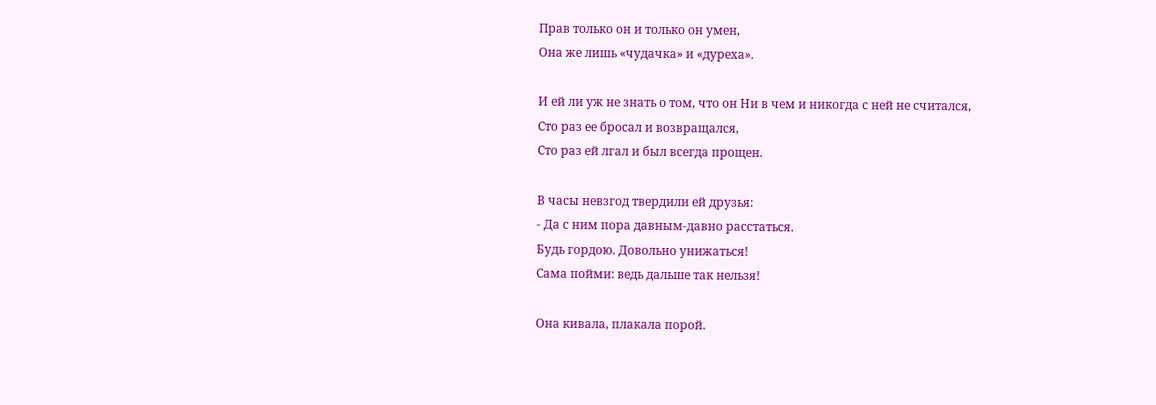Прав только он и только он умен,
Она же лишь «чудачка» и «дуреха».

И ей ли уж не знать о том, что он Ни в чем и никогда с ней не считался,
Сто раз ее бросал и возвращался,
Сто раз ей лгал и был всегда прощен.

В часы невзгод твердили ей друзья:
- Да с ним пора давным-давно расстаться.
Будь гордою. Довольно унижаться!
Сама пойми: ведь дальше так нельзя!

Она кивала, плакала порой.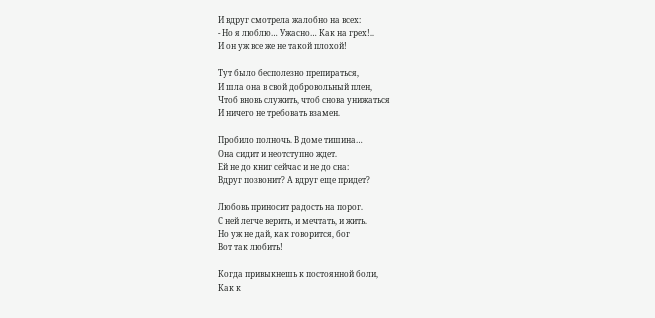И вдруг смотрела жалобно на всех:
- Но я люблю… Ужасно… Как на грех!..
И он уж все же не такой плохой!

Тут было бесполезно препираться,
И шла она в свой добровольный плен,
Чтоб вновь служить, чтоб снова унижаться
И ничего не требовать взамен.

Пробило полночь. В доме тишина…
Она сидит и неотступно ждет.
Ей не до книг сейчас и не до сна:
Вдруг позвонит? А вдруг еще придет?

Любовь приносит радость на порог.
С ней легче верить, и мечтать, и жить.
Но уж не дай, как говорится, бог
Вот так любить!

Когда привыкнешь к постоянной боли,
Как к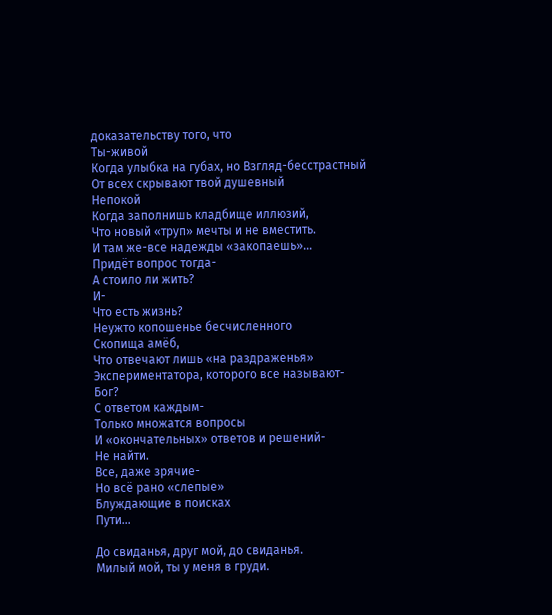доказательству того, что
Ты-живой
Когда улыбка на губах, но Взгляд-бесстрастный
От всех скрывают твой душевный
Непокой
Когда заполнишь кладбище иллюзий,
Что новый «труп» мечты и не вместить.
И там же-все надежды «закопаешь»…
Придёт вопрос тогда-
А стоило ли жить?
И-
Что есть жизнь?
Неужто копошенье бесчисленного
Скопища амёб,
Что отвечают лишь «на раздраженья»
Экспериментатора, которого все называют-
Бог?
С ответом каждым-
Только множатся вопросы
И «окончательных» ответов и решений-
Не найти.
Все, даже зрячие-
Но всё рано «слепые»
Блуждающие в поисках
Пути…

До свиданья, друг мой, до свиданья.
Милый мой, ты у меня в груди.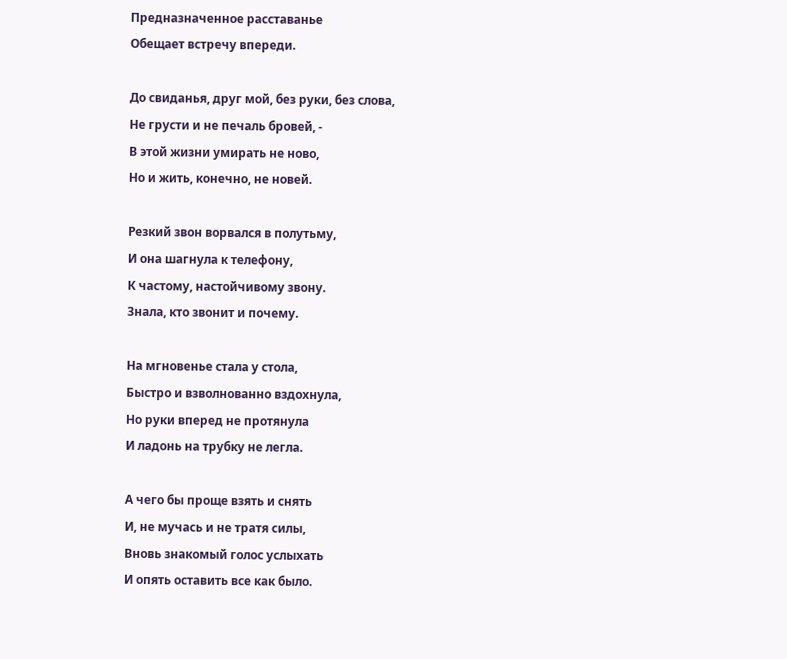Предназначенное расставанье
Обещает встречу впереди.

До свиданья, друг мой, без руки, без слова,
Не грусти и не печаль бровей, -
В этой жизни умирать не ново,
Но и жить, конечно, не новей.

Резкий звон ворвался в полутьму,
И она шагнула к телефону,
К частому, настойчивому звону.
Знала, кто звонит и почему.

На мгновенье стала у стола,
Быстро и взволнованно вздохнула,
Но руки вперед не протянула
И ладонь на трубку не легла.

А чего бы проще взять и снять
И, не мучась и не тратя силы,
Вновь знакомый голос услыхать
И опять оставить все как было.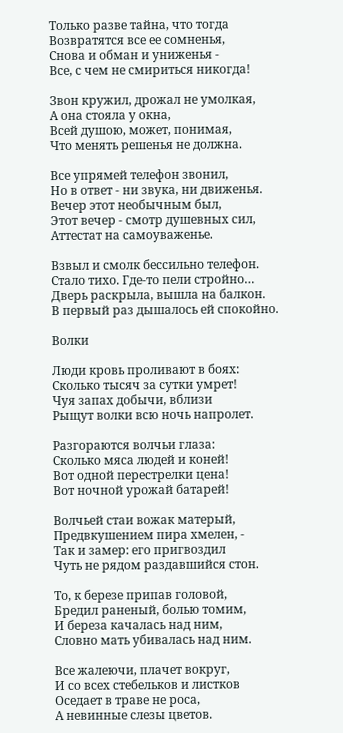Только разве тайна, что тогда
Возвратятся все ее сомненья,
Снова и обман и униженья -
Все, с чем не смириться никогда!

Звон кружил, дрожал не умолкая,
А она стояла у окна,
Всей душою, может, понимая,
Что менять решенья не должна.

Все упрямей телефон звонил,
Но в ответ - ни звука, ни движенья.
Вечер этот необычным был,
Этот вечер - смотр душевных сил,
Аттестат на самоуваженье.

Взвыл и смолк бессильно телефон.
Стало тихо. Где-то пели стройно…
Дверь раскрыла, вышла на балкон.
В первый раз дышалось ей спокойно.

Волки

Люди кровь проливают в боях:
Сколько тысяч за сутки умрет!
Чуя запах добычи, вблизи
Рыщут волки всю ночь напролет.

Разгораются волчьи глаза:
Сколько мяса людей и коней!
Вот одной перестрелки цена!
Вот ночной урожай батарей!

Волчьей стаи вожак матерый,
Предвкушением пира хмелен, -
Так и замер: его пригвоздил
Чуть не рядом раздавшийся стон.

То, к березе припав головой,
Бредил раненый, болью томим,
И береза качалась над ним,
Словно мать убивалась над ним.

Все жалеючи, плачет вокруг,
И со всех стебельков и листков
Оседает в траве не роса,
А невинные слезы цветов.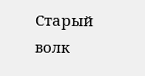Старый волк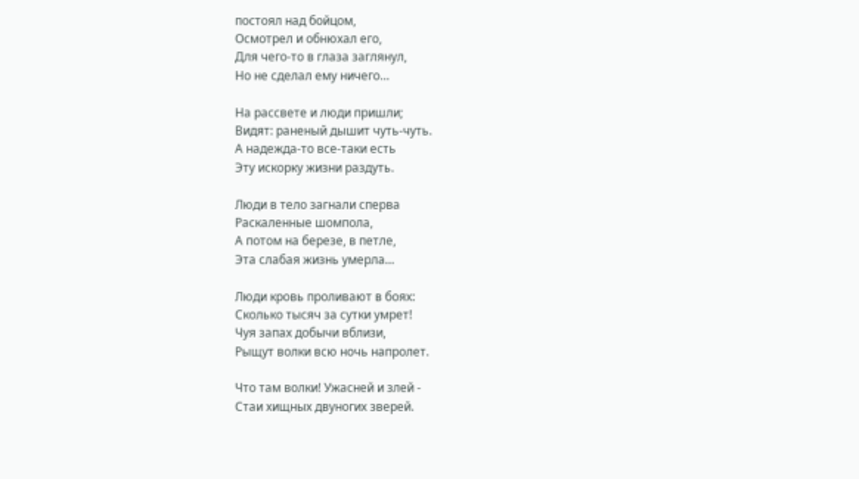постоял над бойцом,
Осмотрел и обнюхал его,
Для чего-то в глаза заглянул,
Но не сделал ему ничего…

На рассвете и люди пришли;
Видят: раненый дышит чуть-чуть.
А надежда-то все-таки есть
Эту искорку жизни раздуть.

Люди в тело загнали сперва
Раскаленные шомпола,
А потом на березе, в петле,
Эта слабая жизнь умерла…

Люди кровь проливают в боях:
Сколько тысяч за сутки умрет!
Чуя запах добычи вблизи,
Рыщут волки всю ночь напролет.

Что там волки! Ужасней и злей -
Стаи хищных двуногих зверей.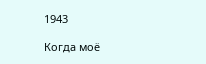1943

Когда моё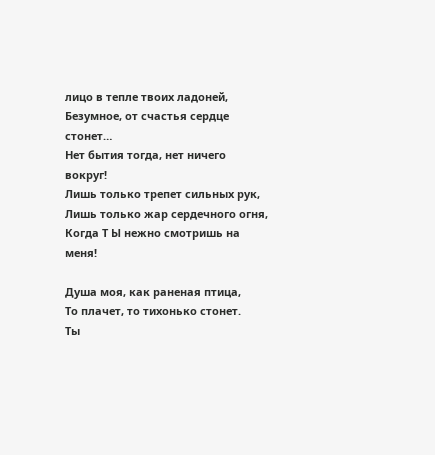лицо в тепле твоих ладоней,
Безумное, от счастья сердце стонет…
Нет бытия тогда, нет ничего вокруг!
Лишь только трепет сильных рук,
Лишь только жар сердечного огня,
Когда Т Ы нежно смотришь на меня!

Душа моя, как раненая птица,
То плачет, то тихонько стонет.
Ты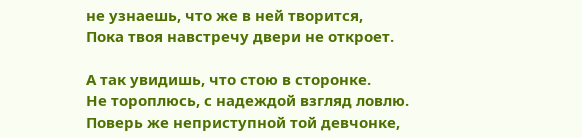не узнаешь, что же в ней творится,
Пока твоя навстречу двери не откроет.

А так увидишь, что стою в сторонке.
Не тороплюсь, с надеждой взгляд ловлю.
Поверь же неприступной той девчонке,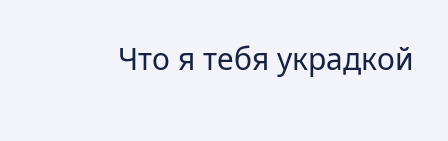Что я тебя украдкой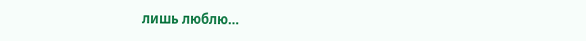лишь люблю…